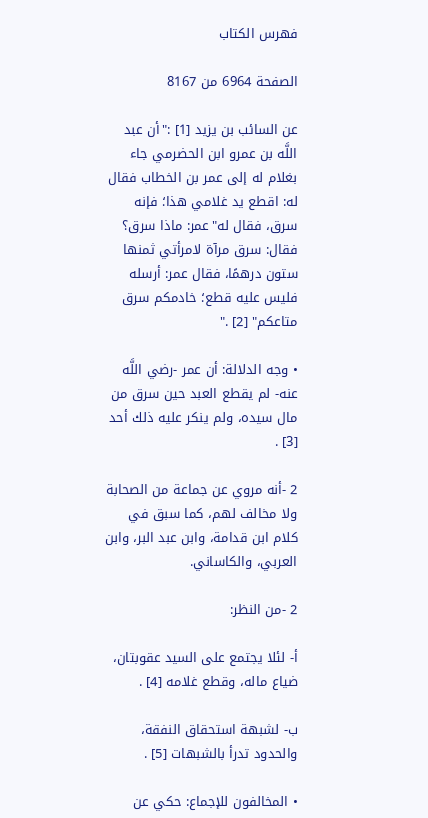فهرس الكتاب

الصفحة 6964 من 8167

عن السائب بن يزيد [1] :"أن عبد اللَّه بن عمرو ابن الحضرمي جاء بغلام له إلى عمر بن الخطاب فقال له: اقطع يد غلامي هذا؛ فإنه سرق، فقال له"عمر: ماذا سرق؟ فقال: سرق مرآة لامرأتي ثمنها ستون درهمًا، فقال عمر: أرسله فليس عليه قطع؛ خادمكم سرق متاعكم" [2] ."

• وجه الدلالة: أن عمر -رضي اللَّه عنه- لم يقطع العبد حين سرق من مال سيده، ولم ينكر عليه ذلك أحد [3] .

2 -أنه مروي عن جماعة من الصحابة ولا مخالف لهم، كما سبق في كلام ابن قدامة، وابن عبد البر، وابن العربي، والكاساني.

2 -من النظر:

أ- لئلا يجتمع على السيد عقوبتان، ضياع ماله، وقطع غلامه [4] .

ب- لشبهة استحقاق النفقة، والحدود تدرأ بالشبهات [5] .

• المخالفون للإجماع: حكي عن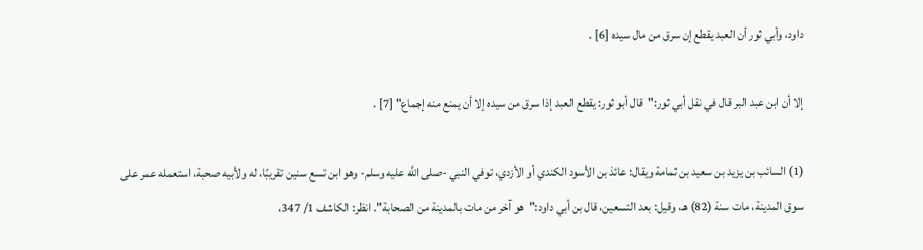داود، وأبي ثور أن العبد يقطع إن سرق من مال سيده [6] .

إلا أن ابن عبد البر قال في نقل أبي ثور:"قال أبو ثور: يقطع العبد إذا سرق من سيده إلا أن يمنع منه إجماع" [7] .

(1) السائب بن يزيد بن سعيد بن ثمامة ويقال: عائذ بن الأسود الكندي أو الأزدي، توفي النبي -صلى اللَّه عليه وسلم- وهو ابن تسع سنين تقريبًا، له ولأبيه صحبة، استعمله عمر على سوق المدينة، مات سنة (82) هـ، وقيل: بعد التسعين، قال بن أبي داود:"هو آخر من مات بالمدينة من الصحابة". انظر: الكاشف 1/ 347،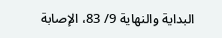البداية والنهاية 9/ 83، الإصابة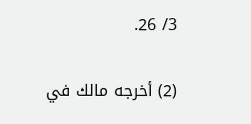3/ 26.

(2) أخرجه مالك في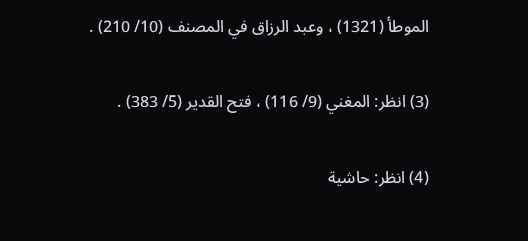الموطأ (1321) ، وعبد الرزاق في المصنف (10/ 210) .

(3) انظر: المغني (9/ 116) ، فتح القدير (5/ 383) .

(4) انظر: حاشية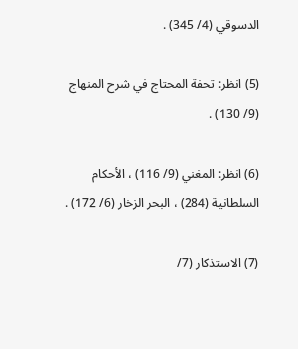الدسوقي (4/ 345) .

(5) انظر: تحفة المحتاج في شرح المنهاج (9/ 130) .

(6) انظر: المغني (9/ 116) ، الأحكام السلطانية (284) ، البحر الزخار (6/ 172) .

(7) الاستذكار (7/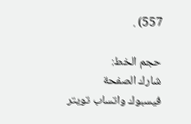557) .

حجم الخط:
شارك الصفحة
فيسبوك واتساب تويتر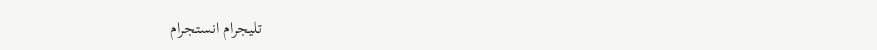تليجرام انستجرام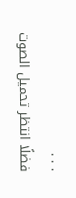. . .
فضلًا انتظر تحميل الصوت